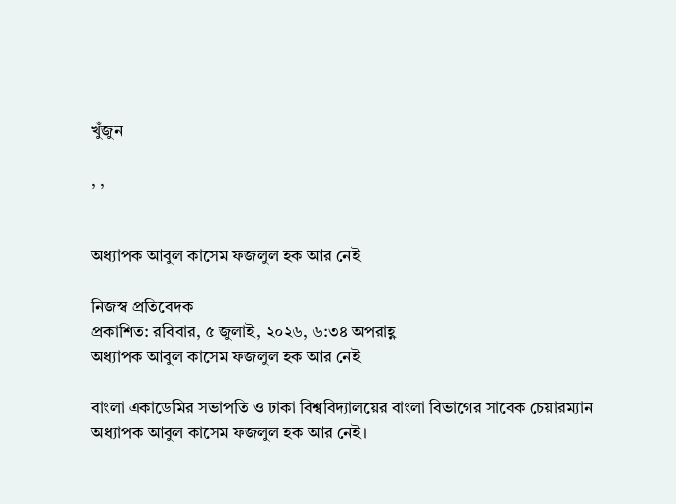খুঁজুন

, ,


অধ্যাপক আবুল কাসেম ফজলুল হক আর নেই

নিজস্ব প্রতিবেদক
প্রকাশিত: রবিবার, ৫ জুলাই, ২০২৬, ৬:৩৪ অপরাহ্ণ
অধ্যাপক আবুল কাসেম ফজলুল হক আর নেই

বাংলা একাডেমির সভাপতি ও ঢাকা বিশ্ববিদ্যালয়ের বাংলা বিভাগের সাবেক চেয়ারম্যান অধ্যাপক আবুল কাসেম ফজলুল হক আর নেই।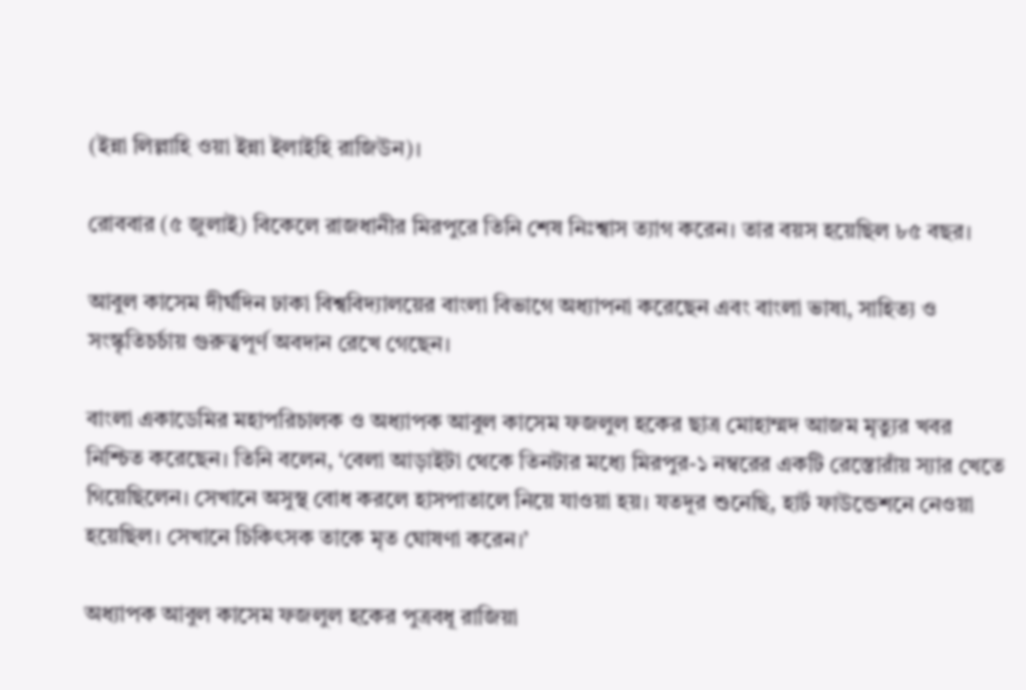(ইন্না লিল্লাহি ওয়া ইন্না ইলাইহি রাজিউন)।

রোববার (৫ জুলাই) বিকেলে রাজধানীর মিরপুরে তিনি শেষ নিঃশ্বাস ত্যাগ করেন। তার বয়স হয়েছিল ৮৫ বছর।

আবুল কাসেম দীর্ঘদিন ঢাকা বিশ্ববিদ্যালয়ের বাংলা বিভাগে অধ্যাপনা করেছেন এবং বাংলা ভাষা, সাহিত্য ও সংস্কৃতিচর্চায় গুরুত্বপূর্ণ অবদান রেখে গেছেন।

বাংলা একাডেমির মহাপরিচালক ও অধ্যাপক আবুল কাসেম ফজলুল হকের ছাত্র মোহাম্মদ আজম মৃত্যুর খবর নিশ্চিত করেছেন। তিনি বলেন, ‘বেলা আড়াইটা থেকে তিনটার মধ্যে মিরপুর-১ নম্বরের একটি রেস্তোরাঁয় স্যার খেতে গিয়েছিলেন। সেখানে অসুস্থ বোধ করলে হাসপাতালে নিয়ে যাওয়া হয়। যতদূর শুনেছি, হার্ট ফাউন্ডেশনে নেওয়া হয়েছিল। সেখানে চিকিৎসক তাকে মৃত ঘোষণা করেন।’

অধ্যাপক আবুল কাসেম ফজলুল হকের পুত্রবধূ রাজিয়া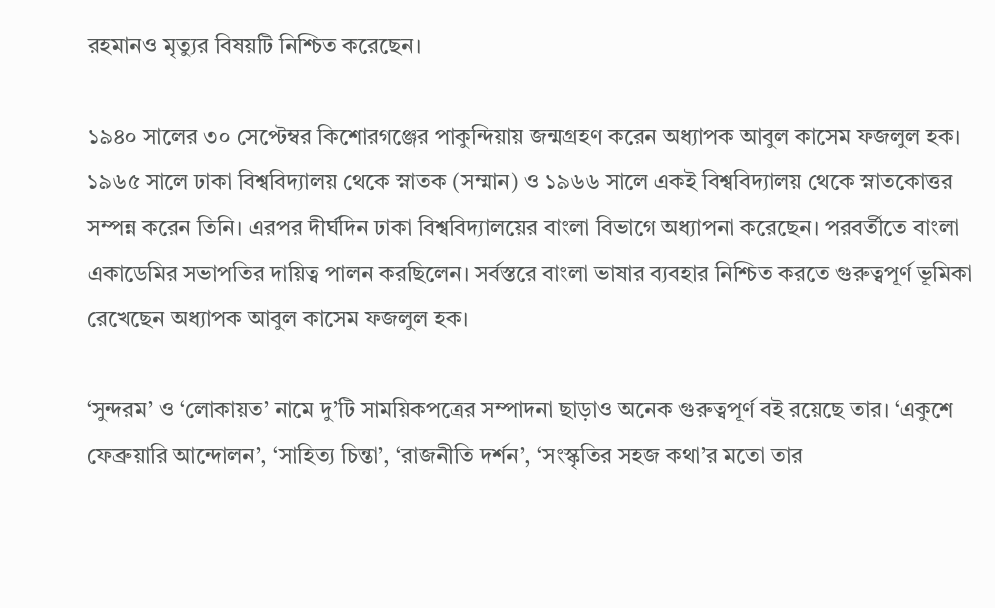রহমানও মৃত্যুর বিষয়টি নিশ্চিত করেছেন।

১৯৪০ সালের ৩০ সেপ্টেম্বর কিশোরগঞ্জের পাকুন্দিয়ায় জন্মগ্রহণ করেন অধ্যাপক আবুল কাসেম ফজলুল হক। ১৯৬৫ সালে ঢাকা বিশ্ববিদ্যালয় থেকে স্নাতক (সম্মান) ও ১৯৬৬ সালে একই বিশ্ববিদ্যালয় থেকে স্নাতকোত্তর সম্পন্ন করেন তিনি। এরপর দীর্ঘদিন ঢাকা বিশ্ববিদ্যালয়ের বাংলা বিভাগে অধ্যাপনা করেছেন। পরবর্তীতে বাংলা একাডেমির সভাপতির দায়িত্ব পালন করছিলেন। সর্বস্তরে বাংলা ভাষার ব্যবহার নিশ্চিত করতে গুরুত্বপূর্ণ ভূমিকা রেখেছেন অধ্যাপক আবুল কাসেম ফজলুল হক।

‘সুন্দরম’ ও ‘লোকায়ত’ নামে দু’টি সাময়িকপত্রের সম্পাদনা ছাড়াও অনেক গুরুত্বপূর্ণ বই রয়েছে তার। ‘একুশে ফেব্রুয়ারি আন্দোলন’, ‘সাহিত্য চিন্তা’, ‘রাজনীতি দর্শন’, ‘সংস্কৃতির সহজ কথা’র মতো তার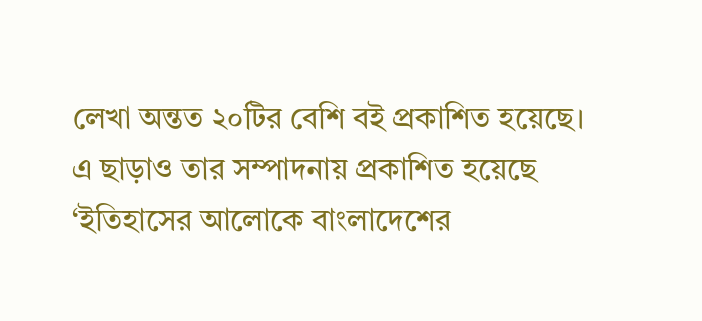লেখা অন্তত ২০টির বেশি বই প্রকাশিত হয়েছে। এ ছাড়াও তার সম্পাদনায় প্রকাশিত হয়েছে ‘ইতিহাসের আলোকে বাংলাদেশের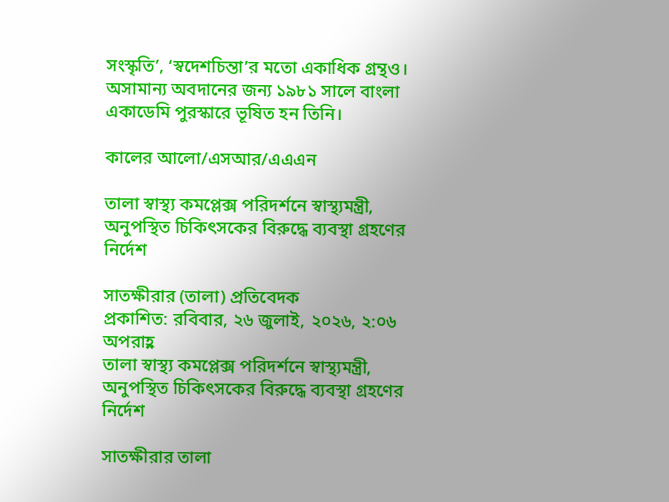সংস্কৃতি’, ‘স্বদেশচিন্তা’র মতো একাধিক গ্রন্থও। অসামান্য অবদানের জন্য ১৯৮১ সালে বাংলা একাডেমি পুরস্কারে ভূষিত হন তিনি।

কালের আলো/এসআর/এএএন

তালা স্বাস্থ্য কমপ্লেক্স পরিদর্শনে স্বাস্থ্যমন্ত্রী, অনুপস্থিত চিকিৎসকের বিরুদ্ধে ব্যবস্থা গ্রহণের নির্দেশ

সাতক্ষীরার (তালা) প্রতিবেদক
প্রকাশিত: রবিবার, ২৬ জুলাই, ২০২৬, ২:০৬ অপরাহ্ণ
তালা স্বাস্থ্য কমপ্লেক্স পরিদর্শনে স্বাস্থ্যমন্ত্রী, অনুপস্থিত চিকিৎসকের বিরুদ্ধে ব্যবস্থা গ্রহণের নির্দেশ

সাতক্ষীরার তালা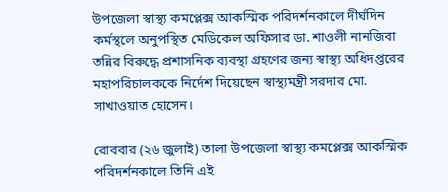উপজেলা স্বাস্থ্য কমপ্লেক্স আকস্মিক পরিদর্শনকালে দীর্ঘদিন কর্মস্থলে অনুপস্থিত মেডিকেল অফিসার ডা. শাওলী নানজিবা তন্নির বিরুদ্ধে প্রশাসনিক ব্যবস্থা গ্রহণের জন্য স্বাস্থ্য অধিদপ্তরের মহাপরিচালককে নির্দেশ দিয়েছেন স্বাস্থ্যমন্ত্রী সরদার মো. সাখাওয়াত হোসেন।

রোববার (২৬ জুলাই) তালা উপজেলা স্বাস্থ্য কমপ্লেক্স আকস্মিক পরিদর্শনকালে তিনি এই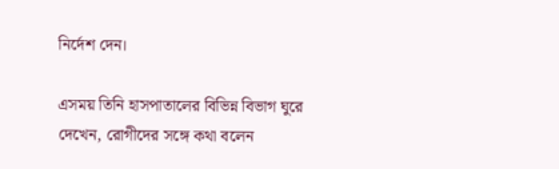নির্দেশ দেন।

এসময় তিনি হাসপাতালের বিভিন্ন বিভাগ ঘুরে দেখেন, রোগীদের সঙ্গে কথা বলেন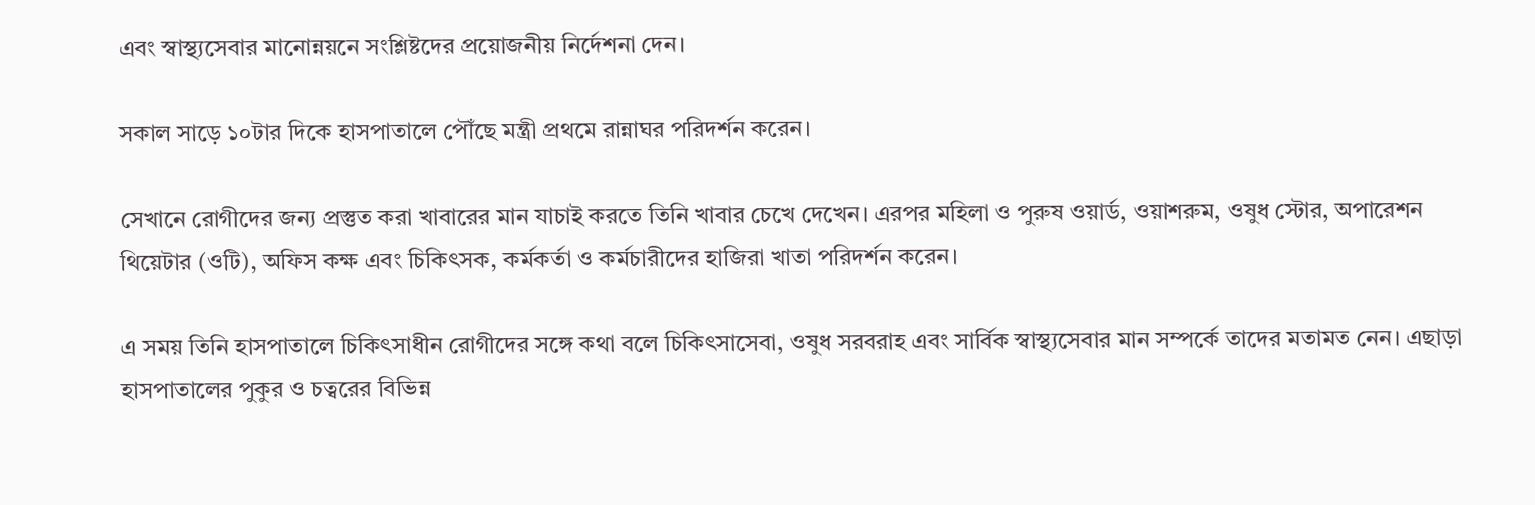এবং স্বাস্থ্যসেবার মানোন্নয়নে সংশ্লিষ্টদের প্রয়োজনীয় নির্দেশনা দেন।

সকাল সাড়ে ১০টার দিকে হাসপাতালে পৌঁছে মন্ত্রী প্রথমে রান্নাঘর পরিদর্শন করেন।

সেখানে রোগীদের জন্য প্রস্তুত করা খাবারের মান যাচাই করতে তিনি খাবার চেখে দেখেন। এরপর মহিলা ও পুরুষ ওয়ার্ড, ওয়াশরুম, ওষুধ স্টোর, অপারেশন থিয়েটার (ওটি), অফিস কক্ষ এবং চিকিৎসক, কর্মকর্তা ও কর্মচারীদের হাজিরা খাতা পরিদর্শন করেন।

এ সময় তিনি হাসপাতালে চিকিৎসাধীন রোগীদের সঙ্গে কথা বলে চিকিৎসাসেবা, ওষুধ সরবরাহ এবং সার্বিক স্বাস্থ্যসেবার মান সম্পর্কে তাদের মতামত নেন। এছাড়া হাসপাতালের পুকুর ও চত্বরের বিভিন্ন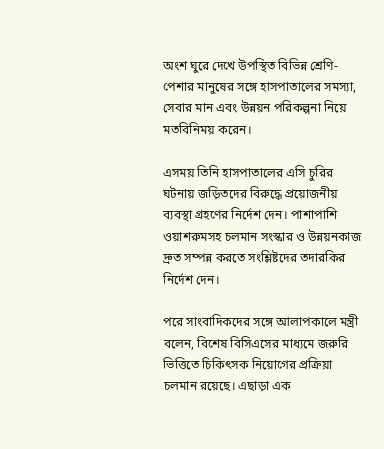অংশ ঘুরে দেখে উপস্থিত বিভিন্ন শ্রেণি-পেশার মানুষের সঙ্গে হাসপাতালের সমস্যা, সেবার মান এবং উন্নয়ন পরিকল্পনা নিয়ে মতবিনিময় করেন।

এসময় তিনি হাসপাতালের এসি চুরির ঘটনায় জড়িতদের বিরুদ্ধে প্রয়োজনীয় ব্যবস্থা গ্রহণের নির্দেশ দেন। পাশাপাশি ওয়াশরুমসহ চলমান সংস্কার ও উন্নয়নকাজ দ্রুত সম্পন্ন করতে সংশ্লিষ্টদের তদারকির নির্দেশ দেন।

পরে সাংবাদিকদের সঙ্গে আলাপকালে মন্ত্রী বলেন, বিশেষ বিসিএসের মাধ্যমে জরুরি ভিত্তিতে চিকিৎসক নিয়োগের প্রক্রিয়া চলমান রয়েছে। এছাড়া এক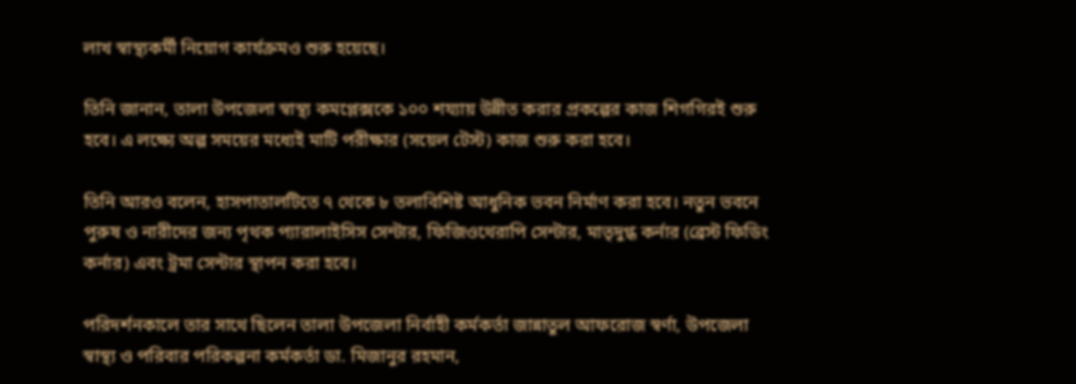লাখ স্বাস্থ্যকর্মী নিয়োগ কার্যক্রমও শুরু হয়েছে।

তিনি জানান, তালা উপজেলা স্বাস্থ্য কমপ্লেক্সকে ১০০ শয্যায় উন্নীত করার প্রকল্পের কাজ শিগগিরই শুরু হবে। এ লক্ষ্যে অল্প সময়ের মধ্যেই মাটি পরীক্ষার (সয়েল টেস্ট) কাজ শুরু করা হবে।

তিনি আরও বলেন, হাসপাতালটিতে ৭ থেকে ৮ তলাবিশিষ্ট আধুনিক ভবন নির্মাণ করা হবে। নতুন ভবনে পুরুষ ও নারীদের জন্য পৃথক প্যারালাইসিস সেন্টার, ফিজিওথেরাপি সেন্টার, মাতৃদুগ্ধ কর্নার (ব্রেস্ট ফিডিং কর্নার) এবং ট্রমা সেন্টার স্থাপন করা হবে।

পরিদর্শনকালে তার সাথে ছিলেন তালা উপজেলা নির্বাহী কর্মকর্তা জান্নাতুল আফরোজ স্বর্ণা, উপজেলা স্বাস্থ্য ও পরিবার পরিকল্পনা কর্মকর্তা ডা. মিজানুর রহমান,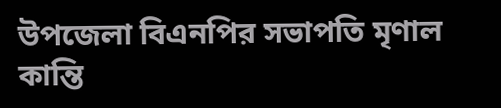উপজেলা বিএনপির সভাপতি মৃণাল কান্তি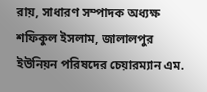রায়, সাধারণ সম্পাদক অধ্যক্ষ শফিকুল ইসলাম, জালালপুর ইউনিয়ন পরিষদের চেয়ারম্যান এম.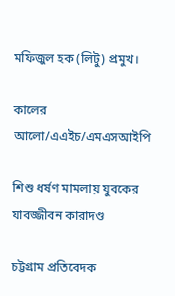মফিজুল হক (লিটু) প্রমুখ।

কালের আলো/এএইচ/এমএসআইপি

শিশু ধর্ষণ মামলায় যুবকের যাবজ্জীবন কারাদণ্ড

চট্টগ্রাম প্রতিবেদক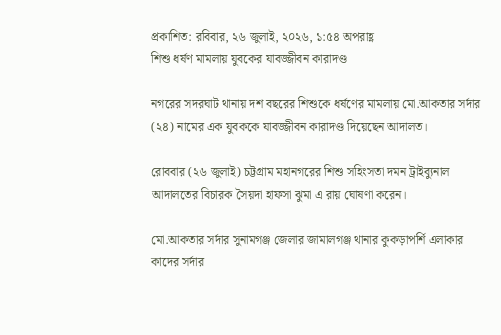প্রকাশিত: রবিবার, ২৬ জুলাই, ২০২৬, ১:৫৪ অপরাহ্ণ
শিশু ধর্ষণ মামলায় যুবকের যাবজ্জীবন কারাদণ্ড

নগরের সদরঘাট থানায় দশ বছরের শিশুকে ধর্ষণের মামলায় মো.আকতার সর্দার (২৪) নামের এক যুবককে যাবজ্জীবন কারাদণ্ড দিয়েছেন আদালত।

রোববার (২৬ জুলাই) চট্টগ্রাম মহানগরের শিশু সহিংসতা দমন ট্রাইব্যুনাল আদালতের বিচারক সৈয়দা হাফসা ঝুমা এ রায় ঘোষণা করেন।

মো.আকতার সর্দার সুনামগঞ্জ জেলার জামালগঞ্জ থানার কুকড়াপর্শি এলাকার কাদের সর্দার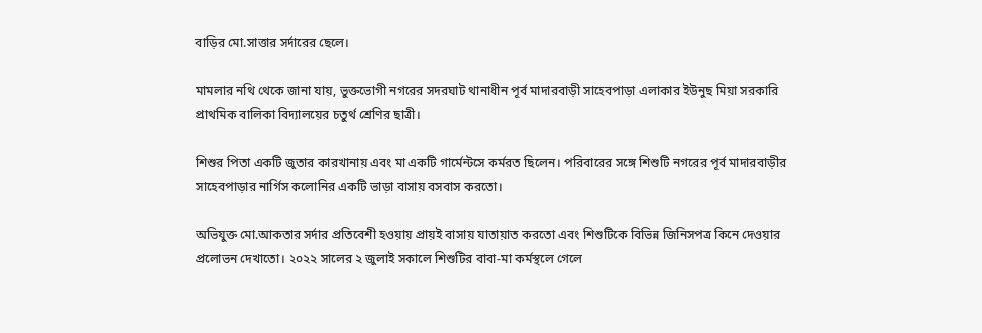বাড়ির মো.সাত্তার সর্দারের ছেলে।

মামলার নথি থেকে জানা যায়, ভুক্তভোগী নগরের সদরঘাট থানাধীন পূর্ব মাদারবাড়ী সাহেবপাড়া এলাকার ইউনুছ মিয়া সরকারি প্রাথমিক বালিকা বিদ্যালয়ের চতুর্থ শ্রেণির ছাত্রী।

শিশুর পিতা একটি জুতার কারখানায় এবং মা একটি গার্মেন্টসে কর্মরত ছিলেন। পরিবারের সঙ্গে শিশুটি নগরের পূর্ব মাদারবাড়ীর সাহেবপাড়ার নার্গিস কলোনির একটি ভাড়া বাসায় বসবাস করতো।

অভিযুক্ত মো.আকতার সর্দার প্রতিবেশী হওয়ায় প্রায়ই বাসায় যাতায়াত করতো এবং শিশুটিকে বিভিন্ন জিনিসপত্র কিনে দেওয়ার প্রলোভন দেখাতো। ২০২২ সালের ২ জুলাই সকালে শিশুটির বাবা-মা কর্মস্থলে গেলে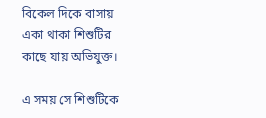বিকেল দিকে বাসায় একা থাকা শিশুটির কাছে যায় অভিযুক্ত।

এ সময় সে শিশুটিকে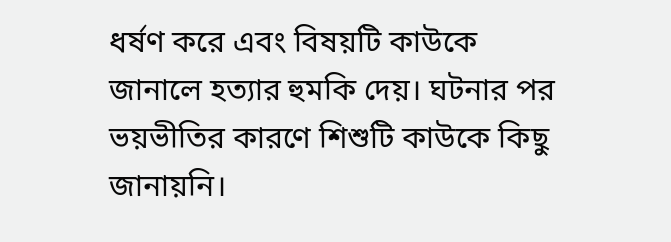ধর্ষণ করে এবং বিষয়টি কাউকে জানালে হত্যার হুমকি দেয়। ঘটনার পর ভয়ভীতির কারণে শিশুটি কাউকে কিছু জানায়নি।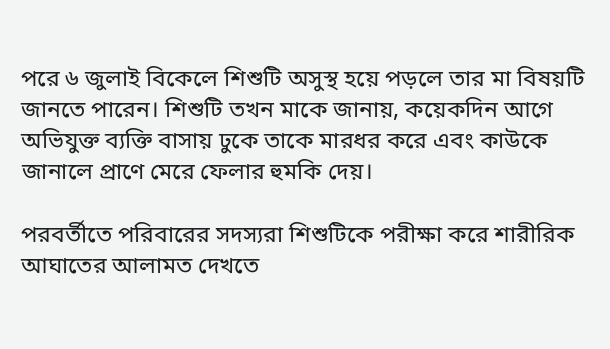পরে ৬ জুলাই বিকেলে শিশুটি অসুস্থ হয়ে পড়লে তার মা বিষয়টি জানতে পারেন। শিশুটি তখন মাকে জানায়, কয়েকদিন আগে অভিযুক্ত ব্যক্তি বাসায় ঢুকে তাকে মারধর করে এবং কাউকে জানালে প্রাণে মেরে ফেলার হুমকি দেয়।

পরবর্তীতে পরিবারের সদস্যরা শিশুটিকে পরীক্ষা করে শারীরিক আঘাতের আলামত দেখতে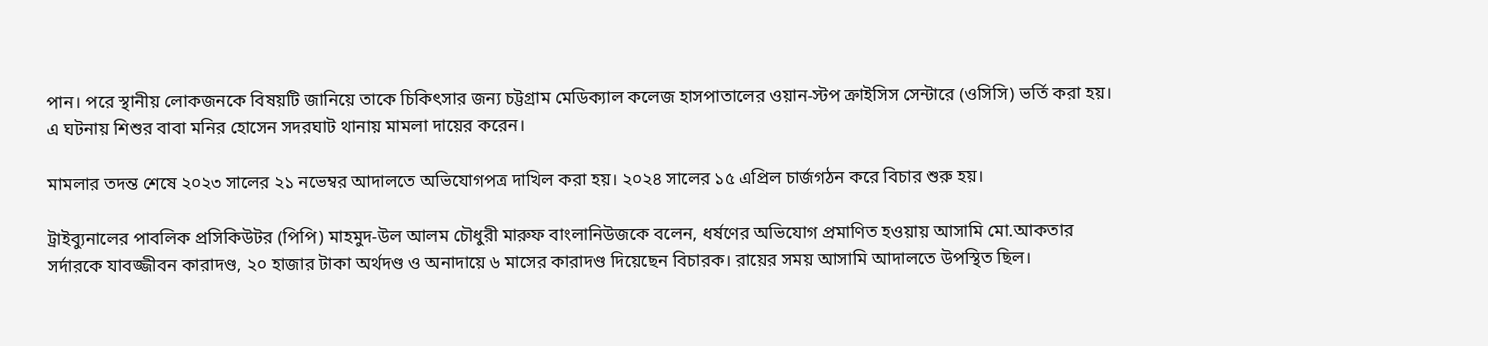পান। পরে স্থানীয় লোকজনকে বিষয়টি জানিয়ে তাকে চিকিৎসার জন্য চট্টগ্রাম মেডিক্যাল কলেজ হাসপাতালের ওয়ান-স্টপ ক্রাইসিস সেন্টারে (ওসিসি) ভর্তি করা হয়। এ ঘটনায় শিশুর বাবা মনির হোসেন সদরঘাট থানায় মামলা দায়ের করেন।

মামলার তদন্ত শেষে ২০২৩ সালের ২১ নভেম্বর আদালতে অভিযোগপত্র দাখিল করা হয়। ২০২৪ সালের ১৫ এপ্রিল চার্জগঠন করে বিচার শুরু হয়।

ট্রাইব্যুনালের পাবলিক প্রসিকিউটর (পিপি) মাহমুদ-উল আলম চৌধুরী মারুফ বাংলানিউজকে বলেন, ধর্ষণের অভিযোগ প্রমাণিত হওয়ায় আসামি মো.আকতার সর্দারকে যাবজ্জীবন কারাদণ্ড, ২০ হাজার টাকা অর্থদণ্ড ও অনাদায়ে ৬ মাসের কারাদণ্ড দিয়েছেন বিচারক। রায়ের সময় আসামি আদালতে উপস্থিত ছিল।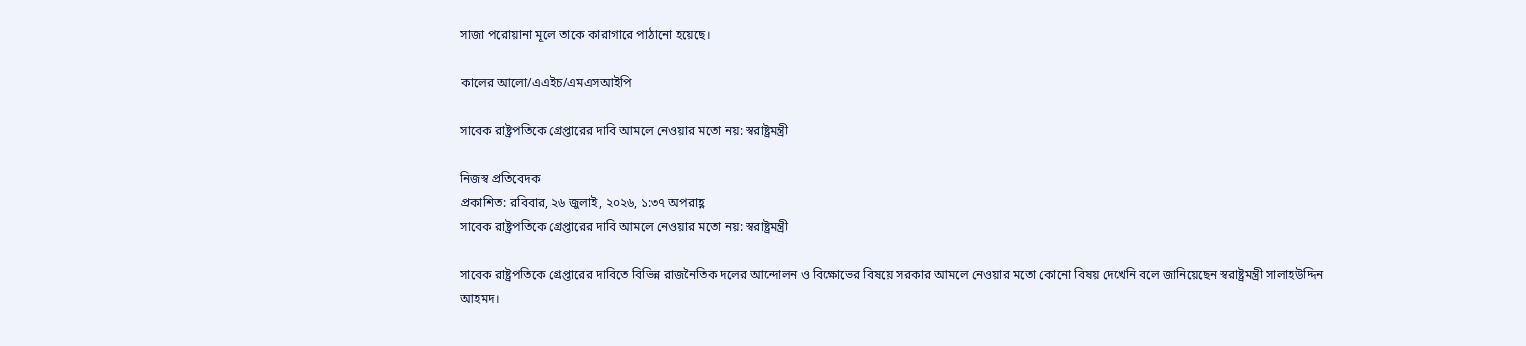সাজা পরোয়ানা মূলে তাকে কারাগারে পাঠানো হয়েছে।

কালের আলো/এএইচ/এমএসআইপি

সাবেক রাষ্ট্রপতিকে গ্রেপ্তারের দাবি আমলে নেওয়ার মতো নয়: স্বরাষ্ট্রমন্ত্রী

নিজস্ব প্রতিবেদক
প্রকাশিত: রবিবার, ২৬ জুলাই, ২০২৬, ১:৩৭ অপরাহ্ণ
সাবেক রাষ্ট্রপতিকে গ্রেপ্তারের দাবি আমলে নেওয়ার মতো নয়: স্বরাষ্ট্রমন্ত্রী

সাবেক রাষ্ট্রপতিকে গ্রেপ্তারের দাবিতে বিভিন্ন রাজনৈতিক দলের আন্দোলন ও বিক্ষোভের বিষয়ে সরকার আমলে নেওয়ার মতো কোনো বিষয় দেখেনি বলে জানিয়েছেন স্বরাষ্ট্রমন্ত্রী সালাহউদ্দিন আহমদ।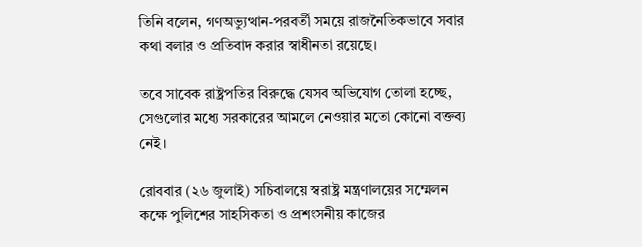তিনি বলেন, গণঅভ্যুত্থান-পরবর্তী সময়ে রাজনৈতিকভাবে সবার কথা বলার ও প্রতিবাদ করার স্বাধীনতা রয়েছে।

তবে সাবেক রাষ্ট্রপতির বিরুদ্ধে যেসব অভিযোগ তোলা হচ্ছে, সেগুলোর মধ্যে সরকারের আমলে নেওয়ার মতো কোনো বক্তব্য নেই।

রোববার (২৬ জুলাই) সচিবালয়ে স্বরাষ্ট্র মন্ত্রণালয়ের সম্মেলন কক্ষে পুলিশের সাহসিকতা ও প্রশংসনীয় কাজের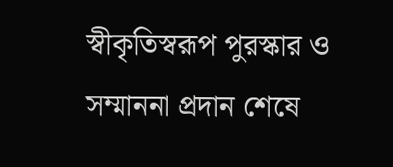স্বীকৃতিস্বরূপ পুরস্কার ও সম্মাননা প্রদান শেষে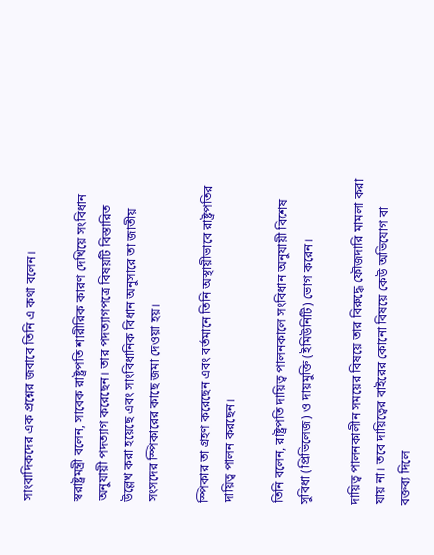সাংবাদিকদের এক প্রশ্নের জবাবে তিনি এ কথা বলেন।

স্বরাষ্ট্রমন্ত্রী বলেন, সাবেক রাষ্ট্রপতি শারীরিক কারণ দেখিয়ে সংবিধান অনুযায়ী পদত্যাগ করেছেন। তার পদত্যাগপত্রে বিষয়টি বিস্তারিত উল্লেখ করা হয়েছে এবং সাংবিধানিক বিধান অনুসারে তা জাতীয় সংসদের স্পিকারের কাছে জমা দেওয়া হয়।

স্পিকার তা গ্রহণ করেছেন এবং বর্তমানে তিনি অস্থায়ীভাবে রাষ্ট্রপতির দায়িত্ব পালন করছেন।

তিনি বলেন, রাষ্ট্রপতি দায়িত্ব পালনকালে সংবিধান অনুযায়ী বিশেষ সুবিধা (প্রিভিলেজ) ও দায়মুক্তি (ইমিউনিটি) ভোগ করেন।

দায়িত্ব পালনকালীন সময়ের বিষয়ে তার বিরুদ্ধে ফৌজদারি মামলা করা যায় না। তবে দায়িত্বের বাইরের কোনো বিষয়ে কেউ অভিযোগ বা বক্তব্য দিলে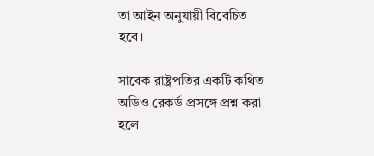তা আইন অনুযায়ী বিবেচিত হবে।

সাবেক রাষ্ট্রপতির একটি কথিত অডিও রেকর্ড প্রসঙ্গে প্রশ্ন করা হলে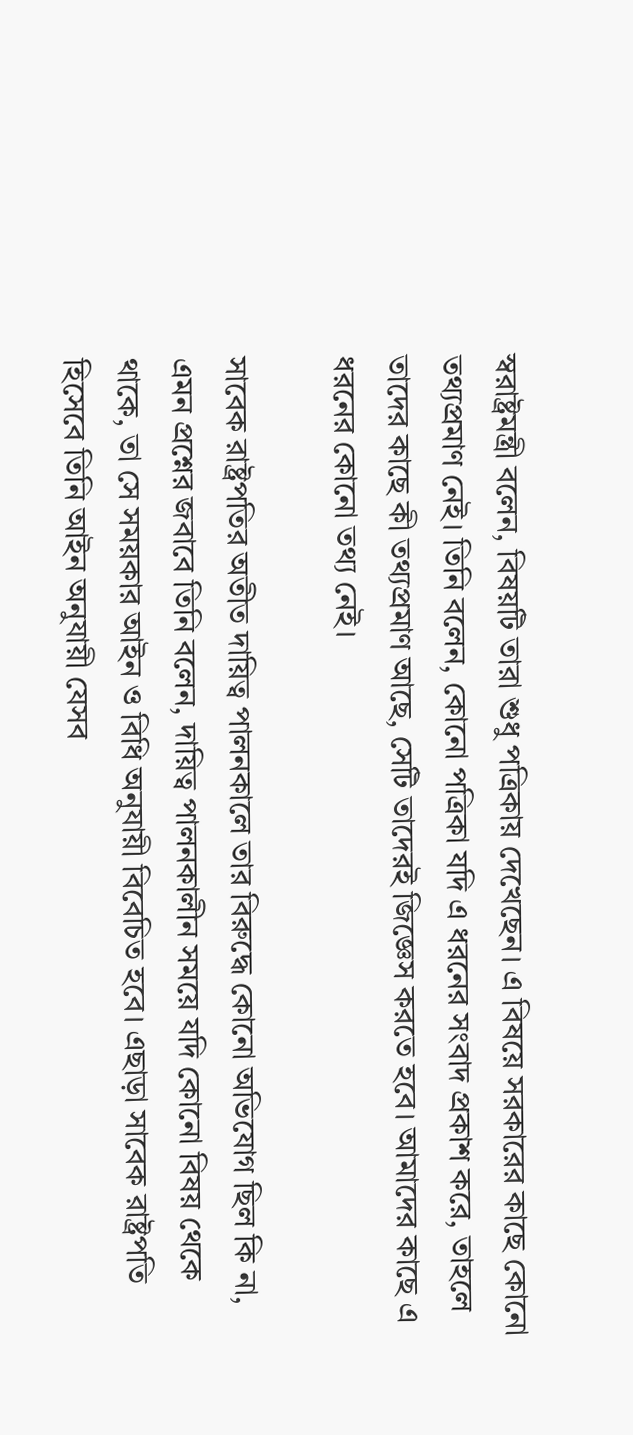স্বরাষ্ট্রমন্ত্রী বলেন, বিষয়টি তারা শুধু পত্রিকায় দেখেছেন। এ বিষয়ে সরকারের কাছে কোনো তথ্যপ্রমাণ নেই। তিনি বলেন, কোনো পত্রিকা যদি এ ধরনের সংবাদ প্রকাশ করে, তাহলে তাদের কাছে কী তথ্যপ্রমাণ আছে, সেটি তাদেরই জিজ্ঞেস করতে হবে। আমাদের কাছে এ ধরনের কোনো তথ্য নেই।

সাবেক রাষ্ট্রপতির অতীত দায়িত্ব পালনকালে তার বিরুদ্ধে কোনো অভিযোগ ছিল কি না, এমন প্রশ্নের জবাবে তিনি বলেন, দায়িত্ব পালনকালীন সময়ে যদি কোনো বিষয় থেকে থাকে, তা সে সময়কার আইন ও বিধি অনুযায়ী বিবেচিত হবে। এছাড়া সাবেক রাষ্ট্রপতি হিসেবে তিনি আইন অনুযায়ী যেসব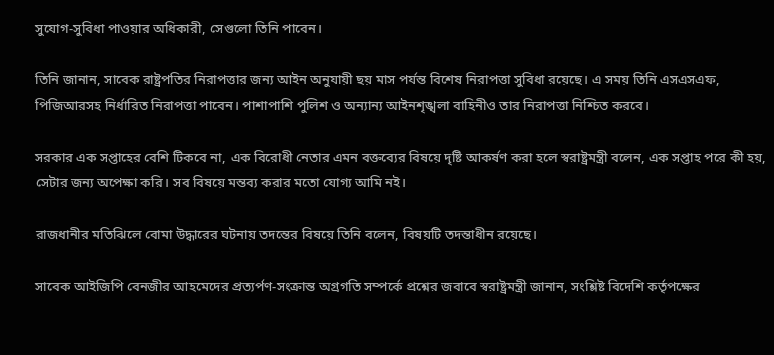সুযোগ-সুবিধা পাওয়ার অধিকারী, সেগুলো তিনি পাবেন।

তিনি জানান, সাবেক রাষ্ট্রপতির নিরাপত্তার জন্য আইন অনুযায়ী ছয় মাস পর্যন্ত বিশেষ নিরাপত্তা সুবিধা রয়েছে। এ সময় তিনি এসএসএফ, পিজিআরসহ নির্ধারিত নিরাপত্তা পাবেন। পাশাপাশি পুলিশ ও অন্যান্য আইনশৃঙ্খলা বাহিনীও তার নিরাপত্তা নিশ্চিত করবে।

সরকার এক সপ্তাহের বেশি টিকবে না, এক বিরোধী নেতার এমন বক্তব্যের বিষয়ে দৃষ্টি আকর্ষণ করা হলে স্বরাষ্ট্রমন্ত্রী বলেন, এক সপ্তাহ পরে কী হয়, সেটার জন্য অপেক্ষা করি। সব বিষয়ে মন্তব্য করার মতো যোগ্য আমি নই।

রাজধানীর মতিঝিলে বোমা উদ্ধারের ঘটনায় তদন্তের বিষয়ে তিনি বলেন, বিষয়টি তদন্তাধীন রয়েছে।

সাবেক আইজিপি বেনজীর আহমেদের প্রত্যর্পণ-সংক্রান্ত অগ্রগতি সম্পর্কে প্রশ্নের জবাবে স্বরাষ্ট্রমন্ত্রী জানান, সংশ্লিষ্ট বিদেশি কর্তৃপক্ষের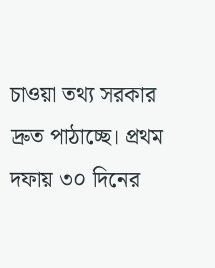চাওয়া তথ্য সরকার দ্রুত পাঠাচ্ছে। প্রথম দফায় ৩০ দিনের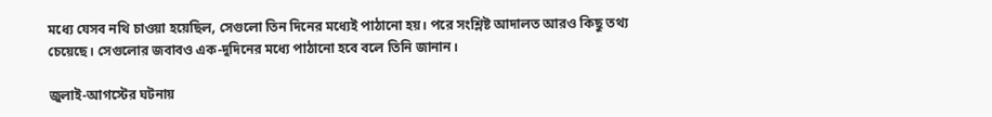মধ্যে যেসব নথি চাওয়া হয়েছিল, সেগুলো তিন দিনের মধ্যেই পাঠানো হয়। পরে সংশ্লিষ্ট আদালত আরও কিছু তথ্য চেয়েছে। সেগুলোর জবাবও এক-দুদিনের মধ্যে পাঠানো হবে বলে তিনি জানান।

জুলাই-আগস্টের ঘটনায়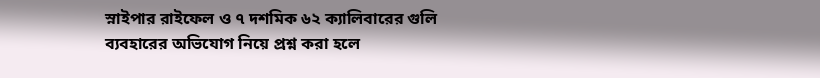স্নাইপার রাইফেল ও ৭ দশমিক ৬২ ক্যালিবারের গুলি ব্যবহারের অভিযোগ নিয়ে প্রশ্ন করা হলে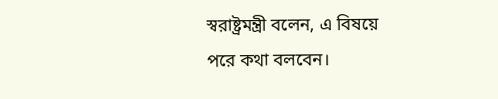স্বরাষ্ট্রমন্ত্রী বলেন, এ বিষয়ে পরে কথা বলবেন।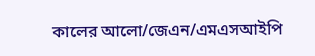কালের আলো/জেএন/এমএসআইপি